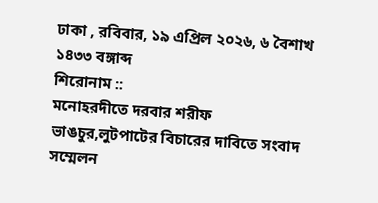ঢাকা , রবিবার, ১৯ এপ্রিল ২০২৬, ৬ বৈশাখ ১৪৩৩ বঙ্গাব্দ
শিরোনাম ::
মনোহরদীতে দরবার শরীফ ভাঙচুর,লুটপাটের বিচারের দাবিতে সংবাদ সম্মেলন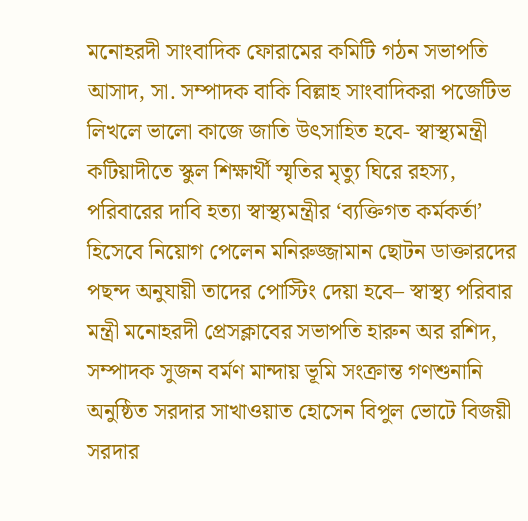মনোহরদী সাংবাদিক ফোরামের কমিটি গঠন সভাপতি আসাদ, সা. সম্পাদক বাকি বিল্লাহ সাংবাদিকরা পজেটিভ লিখলে ভালো কাজে জাতি উৎসাহিত হবে- স্বাস্থ্যমন্ত্রী কটিয়াদীতে স্কুল শিক্ষার্থী স্মৃতির মৃত্যু ঘিরে রহস্য, পরিবারের দাবি হত্যা স্বাস্থ্যমন্ত্রীর ‘ব্যক্তিগত কর্মকর্তা’ হিসেবে নিয়োগ পেলেন মনিরুজ্জামান ছোটন ডাক্তারদের পছন্দ অনুযায়ী তাদের পোস্টিং দেয়া হবে– স্বাস্থ্য পরিবার মন্ত্রী মনোহরদী প্রেসক্লাবের সভাপতি হারুন অর রশিদ, সম্পাদক সুজন বর্মণ মান্দায় ভূমি সংক্রান্ত গণশুনানি অনুষ্ঠিত সরদার সাখাওয়াত হোসেন বিপুল ভোটে বিজয়ী সরদার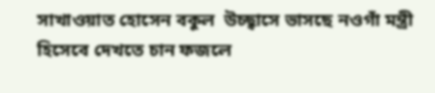সাখাওয়াত হোসেন বকুল  উচ্ছ্বাসে ভাসছে নওগাঁ মন্ত্রী হিসেবে দেখতে চান ফজলে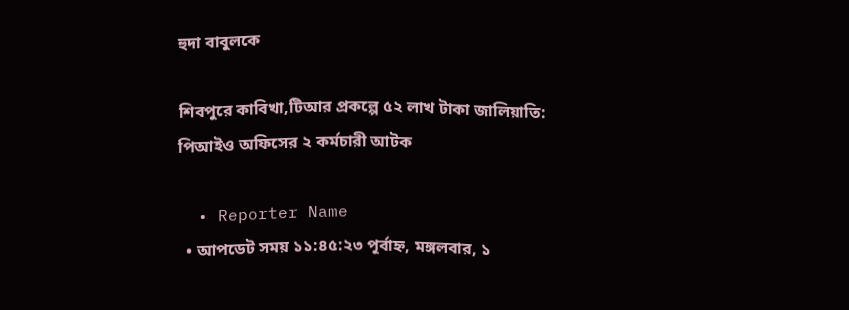হুদা বাবুলকে

শিবপুরে কাবিখা,টিআর প্রকল্পে ৫২ লাখ টাকা জালিয়াতি: পিআইও অফিসের ২ কর্মচারী আটক

  • Reporter Name
  • আপডেট সময় ১১:৪৫:২৩ পূর্বাহ্ন, মঙ্গলবার, ১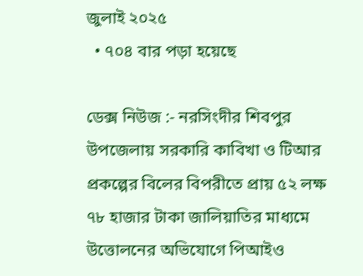জুলাই ২০২৫
  • ৭০৪ বার পড়া হয়েছে

ডেক্স নিউজ :- নরসিংদীর শিবপুর উপজেলায় সরকারি কাবিখা ও টিআর প্রকল্পের বিলের বিপরীতে প্রায় ৫২ লক্ষ ৭৮ হাজার টাকা জালিয়াতির মাধ্যমে উত্তোলনের অভিযোগে পিআইও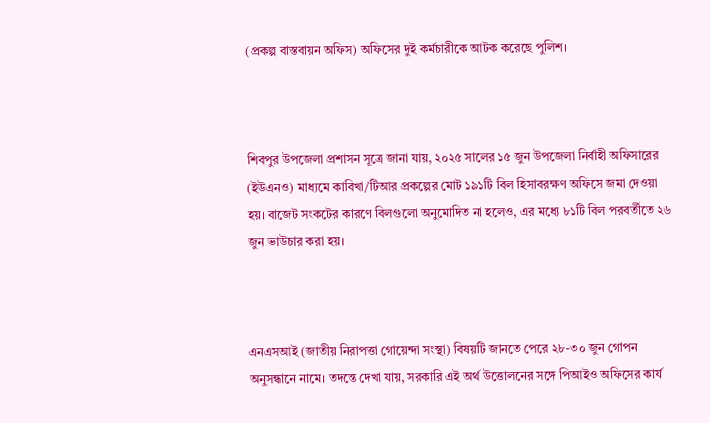(প্রকল্প বাস্তবায়ন অফিস) অফিসের দুই কর্মচারীকে আটক করেছে পুলিশ।



শিবপুর উপজেলা প্রশাসন সূত্রে জানা যায়, ২০২৫ সালের ১৫ জুন উপজেলা নির্বাহী অফিসারের (ইউএনও) মাধ্যমে কাবিখা/টিআর প্রকল্পের মোট ১৯১টি বিল হিসাবরক্ষণ অফিসে জমা দেওয়া হয়। বাজেট সংকটের কারণে বিলগুলো অনুমোদিত না হলেও, এর মধ্যে ৮১টি বিল পরবর্তীতে ২৬ জুন ভাউচার করা হয়।



এনএসআই (জাতীয় নিরাপত্তা গোয়েন্দা সংস্থা) বিষয়টি জানতে পেরে ২৮-৩০ জুন গোপন অনুসন্ধানে নামে। তদন্তে দেখা যায়, সরকারি এই অর্থ উত্তোলনের সঙ্গে পিআইও অফিসের কার্য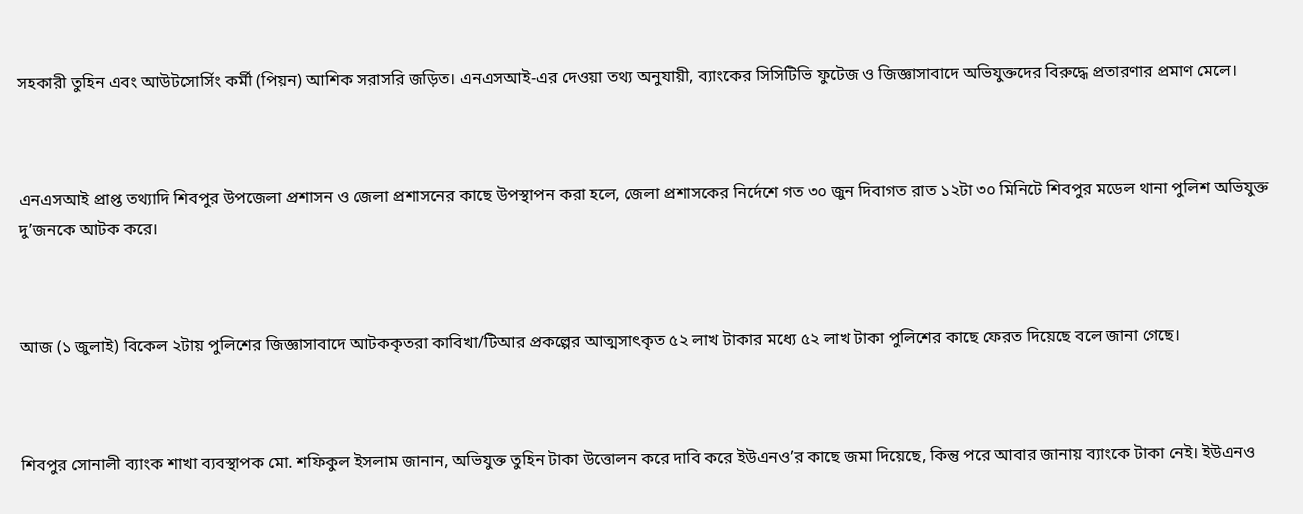সহকারী তুহিন এবং আউটসোর্সিং কর্মী (পিয়ন) আশিক সরাসরি জড়িত। এনএসআই-এর দেওয়া তথ্য অনুযায়ী, ব্যাংকের সিসিটিভি ফুটেজ ও জিজ্ঞাসাবাদে অভিযুক্তদের বিরুদ্ধে প্রতারণার প্রমাণ মেলে।



এনএসআই প্রাপ্ত তথ্যাদি শিবপুর উপজেলা প্রশাসন ও জেলা প্রশাসনের কাছে উপস্থাপন করা হলে, জেলা প্রশাসকের নির্দেশে গত ৩০ জুন দিবাগত রাত ১২টা ৩০ মিনিটে শিবপুর মডেল থানা পুলিশ অভিযুক্ত দু’জনকে আটক করে।



আজ (১ জুলাই) বিকেল ২টায় পুলিশের জিজ্ঞাসাবাদে আটককৃতরা কাবিখা/টিআর প্রকল্পের আত্মসাৎকৃত ৫২ লাখ টাকার মধ্যে ৫২ লাখ টাকা পুলিশের কাছে ফেরত দিয়েছে বলে জানা গেছে।



শিবপুর সোনালী ব্যাংক শাখা ব্যবস্থাপক মো. শফিকুল ইসলাম জানান, অভিযুক্ত তুহিন টাকা উত্তোলন করে দাবি করে ইউএনও’র কাছে জমা দিয়েছে, কিন্তু পরে আবার জানায় ব্যাংকে টাকা নেই। ইউএনও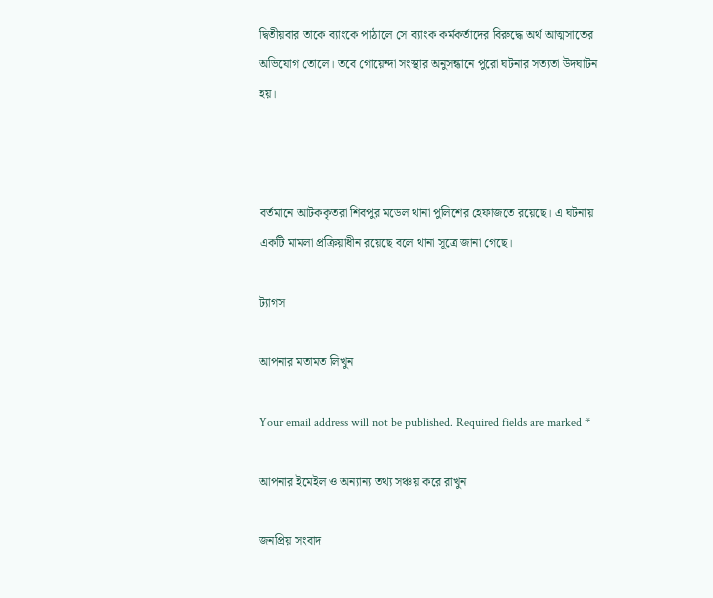দ্বিতীয়বার তাকে ব্যাংকে পাঠালে সে ব্যাংক কর্মকর্তাদের বিরুদ্ধে অর্থ আত্মসাতের অভিযোগ তোলে। তবে গোয়েন্দা সংস্থার অনুসন্ধানে পুরো ঘটনার সত্যতা উদঘাটন হয়।



বর্তমানে আটককৃতরা শিবপুর মডেল থানা পুলিশের হেফাজতে রয়েছে। এ ঘটনায় একটি মামলা প্রক্রিয়াধীন রয়েছে বলে থানা সূত্রে জানা গেছে।

ট্যাগস

আপনার মতামত লিখুন

Your email address will not be published. Required fields are marked *

আপনার ইমেইল ও অন্যান্য তথ্য সঞ্চয় করে রাখুন

জনপ্রিয় সংবাদ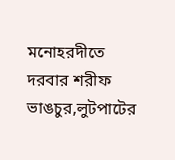মনোহরদীতে দরবার শরীফ ভাঙচুর,লুটপাটের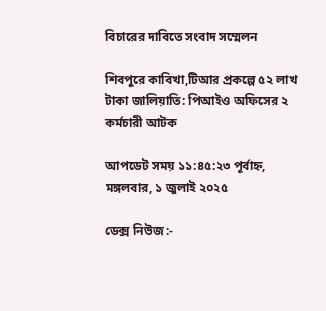বিচারের দাবিতে সংবাদ সম্মেলন

শিবপুরে কাবিখা,টিআর প্রকল্পে ৫২ লাখ টাকা জালিয়াতি: পিআইও অফিসের ২ কর্মচারী আটক

আপডেট সময় ১১:৪৫:২৩ পূর্বাহ্ন, মঙ্গলবার, ১ জুলাই ২০২৫

ডেক্স নিউজ :-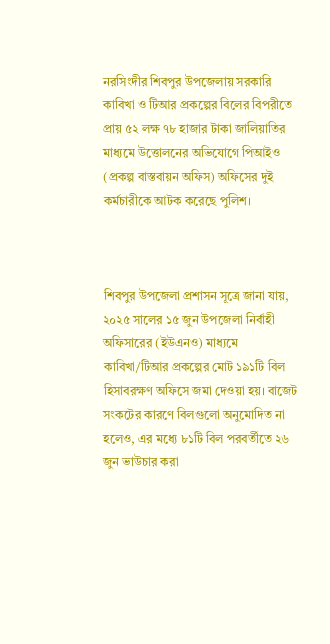নরসিংদীর শিবপুর উপজেলায় সরকারি কাবিখা ও টিআর প্রকল্পের বিলের বিপরীতে প্রায় ৫২ লক্ষ ৭৮ হাজার টাকা জালিয়াতির মাধ্যমে উত্তোলনের অভিযোগে পিআইও (প্রকল্প বাস্তবায়ন অফিস) অফিসের দুই কর্মচারীকে আটক করেছে পুলিশ।



শিবপুর উপজেলা প্রশাসন সূত্রে জানা যায়, ২০২৫ সালের ১৫ জুন উপজেলা নির্বাহী অফিসারের (ইউএনও) মাধ্যমে কাবিখা/টিআর প্রকল্পের মোট ১৯১টি বিল হিসাবরক্ষণ অফিসে জমা দেওয়া হয়। বাজেট সংকটের কারণে বিলগুলো অনুমোদিত না হলেও, এর মধ্যে ৮১টি বিল পরবর্তীতে ২৬ জুন ভাউচার করা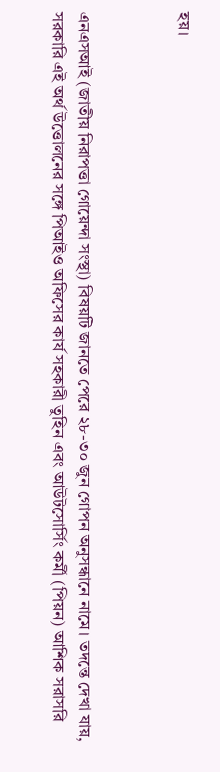হয়।



এনএসআই (জাতীয় নিরাপত্তা গোয়েন্দা সংস্থা) বিষয়টি জানতে পেরে ২৮-৩০ জুন গোপন অনুসন্ধানে নামে। তদন্তে দেখা যায়, সরকারি এই অর্থ উত্তোলনের সঙ্গে পিআইও অফিসের কার্য সহকারী তুহিন এবং আউটসোর্সিং কর্মী (পিয়ন) আশিক সরাসরি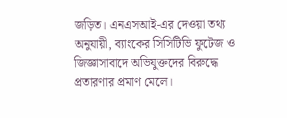জড়িত। এনএসআই-এর দেওয়া তথ্য অনুযায়ী, ব্যাংকের সিসিটিভি ফুটেজ ও জিজ্ঞাসাবাদে অভিযুক্তদের বিরুদ্ধে প্রতারণার প্রমাণ মেলে।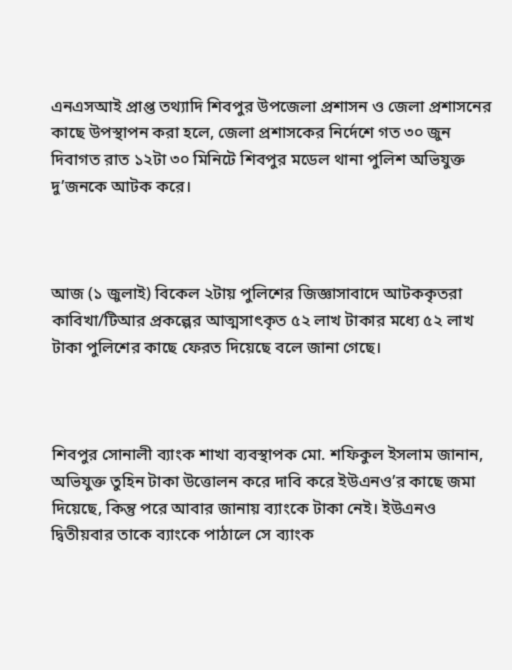এনএসআই প্রাপ্ত তথ্যাদি শিবপুর উপজেলা প্রশাসন ও জেলা প্রশাসনের কাছে উপস্থাপন করা হলে, জেলা প্রশাসকের নির্দেশে গত ৩০ জুন দিবাগত রাত ১২টা ৩০ মিনিটে শিবপুর মডেল থানা পুলিশ অভিযুক্ত দু’জনকে আটক করে।



আজ (১ জুলাই) বিকেল ২টায় পুলিশের জিজ্ঞাসাবাদে আটককৃতরা কাবিখা/টিআর প্রকল্পের আত্মসাৎকৃত ৫২ লাখ টাকার মধ্যে ৫২ লাখ টাকা পুলিশের কাছে ফেরত দিয়েছে বলে জানা গেছে।



শিবপুর সোনালী ব্যাংক শাখা ব্যবস্থাপক মো. শফিকুল ইসলাম জানান, অভিযুক্ত তুহিন টাকা উত্তোলন করে দাবি করে ইউএনও’র কাছে জমা দিয়েছে, কিন্তু পরে আবার জানায় ব্যাংকে টাকা নেই। ইউএনও দ্বিতীয়বার তাকে ব্যাংকে পাঠালে সে ব্যাংক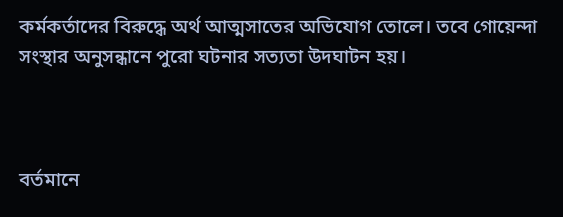কর্মকর্তাদের বিরুদ্ধে অর্থ আত্মসাতের অভিযোগ তোলে। তবে গোয়েন্দা সংস্থার অনুসন্ধানে পুরো ঘটনার সত্যতা উদঘাটন হয়।



বর্তমানে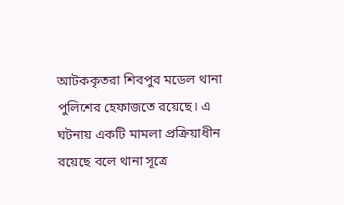আটককৃতরা শিবপুর মডেল থানা পুলিশের হেফাজতে রয়েছে। এ ঘটনায় একটি মামলা প্রক্রিয়াধীন রয়েছে বলে থানা সূত্রে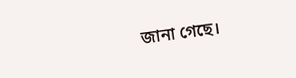জানা গেছে।